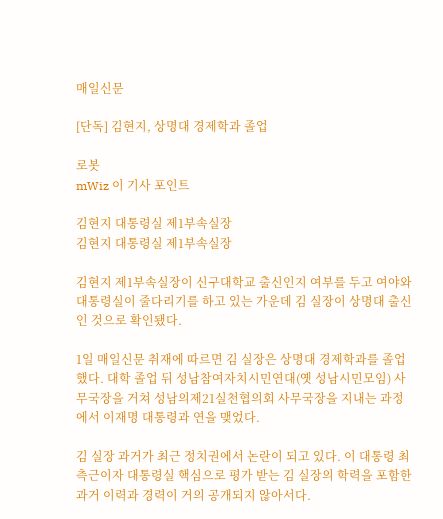매일신문

[단독] 김현지, 상명대 경제학과 졸업

로봇
mWiz 이 기사 포인트

김현지 대통령실 제1부속실장
김현지 대통령실 제1부속실장

김현지 제1부속실장이 신구대학교 출신인지 여부를 두고 여야와 대통령실이 줄다리기를 하고 있는 가운데 김 실장이 상명대 출신인 것으로 확인됐다.

1일 매일신문 취재에 따르면 김 실장은 상명대 경제학과를 졸업했다. 대학 졸업 뒤 성남참여자치시민연대(옛 성남시민모임) 사무국장을 거쳐 성남의제21실천협의회 사무국장을 지내는 과정에서 이재명 대통령과 연을 맺었다.

김 실장 과거가 최근 정치권에서 논란이 되고 있다. 이 대통령 최측근이자 대통령실 핵심으로 평가 받는 김 실장의 학력을 포함한 과거 이력과 경력이 거의 공개되지 않아서다.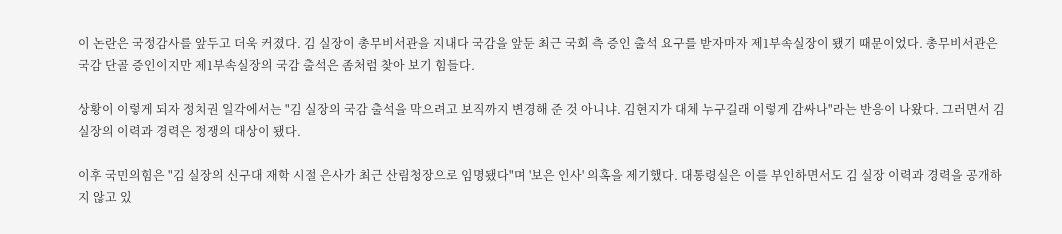이 논란은 국정감사를 앞두고 더욱 커졌다. 김 실장이 총무비서관을 지내다 국감을 앞둔 최근 국회 측 증인 출석 요구를 받자마자 제1부속실장이 됐기 때문이었다. 총무비서관은 국감 단골 증인이지만 제1부속실장의 국감 출석은 좀처럼 찾아 보기 힘들다.

상황이 이렇게 되자 정치권 일각에서는 "김 실장의 국감 출석을 막으려고 보직까지 변경해 준 것 아니냐. 김현지가 대체 누구길래 이렇게 감싸나"라는 반응이 나왔다. 그러면서 김 실장의 이력과 경력은 정쟁의 대상이 됐다.

이후 국민의힘은 "김 실장의 신구대 재학 시절 은사가 최근 산림청장으로 임명됐다"며 '보은 인사' 의혹을 제기했다. 대통령실은 이를 부인하면서도 김 실장 이력과 경력을 공개하지 않고 있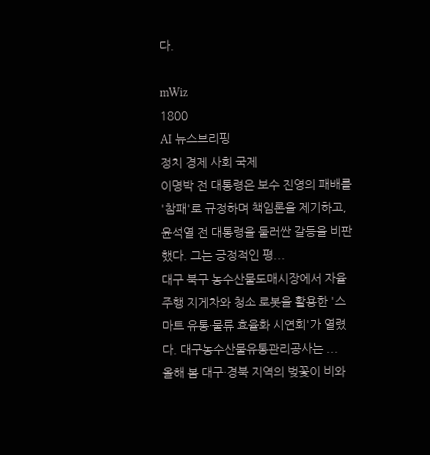다.

mWiz
1800
AI 뉴스브리핑
정치 경제 사회 국제
이명박 전 대통령은 보수 진영의 패배를 '참패'로 규정하며 책임론을 제기하고, 윤석열 전 대통령을 둘러싼 갈등을 비판했다. 그는 긍정적인 평...
대구 북구 농수산물도매시장에서 자율주행 지게차와 청소 로봇을 활용한 '스마트 유통·물류 효율화 시연회'가 열렸다. 대구농수산물유통관리공사는 ...
올해 봄 대구·경북 지역의 벚꽃이 비와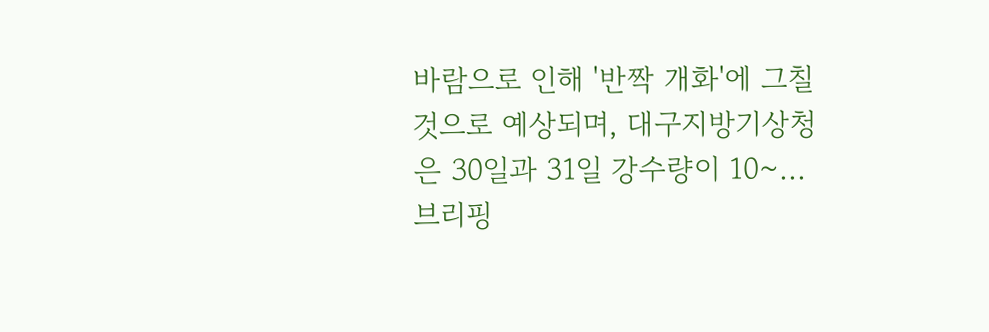바람으로 인해 '반짝 개화'에 그칠 것으로 예상되며, 대구지방기상청은 30일과 31일 강수량이 10~...
브리핑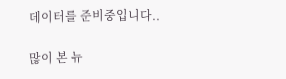데이터를 준비중입니다..

많이 본 뉴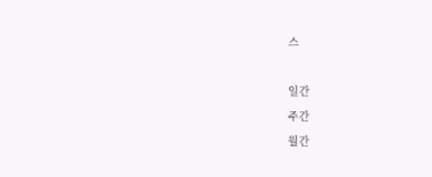스

일간
주간
월간